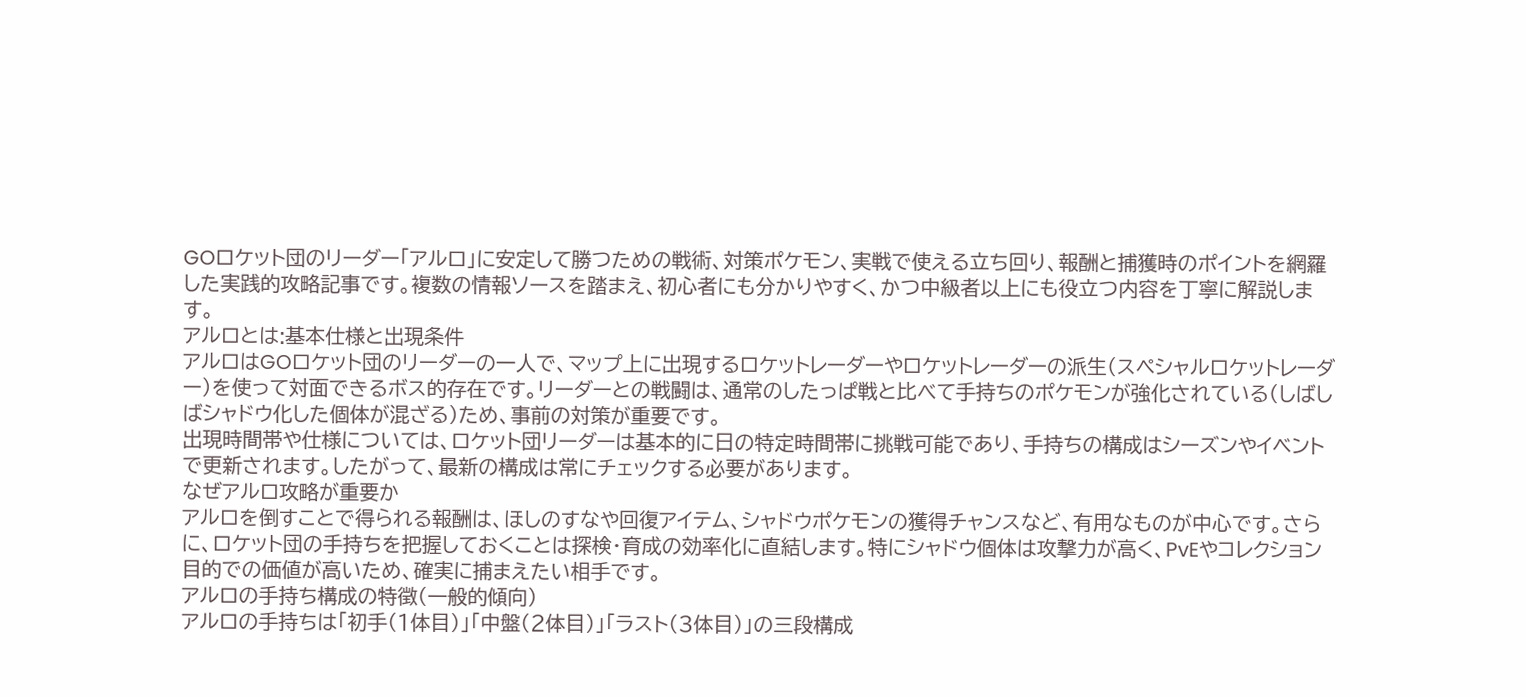GOロケット団のリーダー「アルロ」に安定して勝つための戦術、対策ポケモン、実戦で使える立ち回り、報酬と捕獲時のポイントを網羅した実践的攻略記事です。複数の情報ソースを踏まえ、初心者にも分かりやすく、かつ中級者以上にも役立つ内容を丁寧に解説します。
アルロとは:基本仕様と出現条件
アルロはGOロケット団のリーダーの一人で、マップ上に出現するロケットレーダーやロケットレーダーの派生(スペシャルロケットレーダー)を使って対面できるボス的存在です。リーダーとの戦闘は、通常のしたっぱ戦と比べて手持ちのポケモンが強化されている(しばしばシャドウ化した個体が混ざる)ため、事前の対策が重要です。
出現時間帯や仕様については、ロケット団リーダーは基本的に日の特定時間帯に挑戦可能であり、手持ちの構成はシーズンやイベントで更新されます。したがって、最新の構成は常にチェックする必要があります。
なぜアルロ攻略が重要か
アルロを倒すことで得られる報酬は、ほしのすなや回復アイテム、シャドウポケモンの獲得チャンスなど、有用なものが中心です。さらに、ロケット団の手持ちを把握しておくことは探検・育成の効率化に直結します。特にシャドウ個体は攻撃力が高く、PvEやコレクション目的での価値が高いため、確実に捕まえたい相手です。
アルロの手持ち構成の特徴(一般的傾向)
アルロの手持ちは「初手(1体目)」「中盤(2体目)」「ラスト(3体目)」の三段構成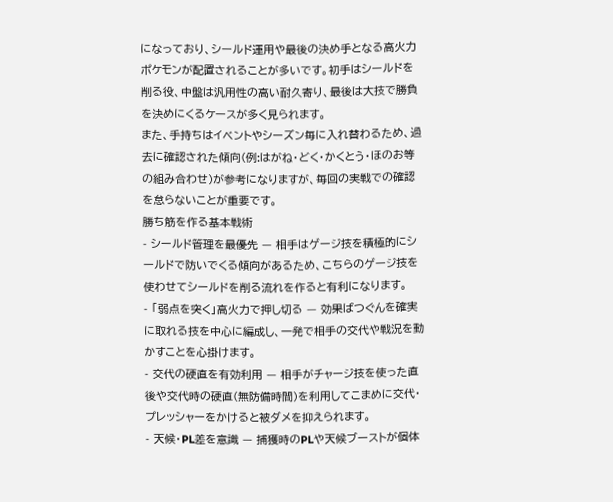になっており、シールド運用や最後の決め手となる高火力ポケモンが配置されることが多いです。初手はシールドを削る役、中盤は汎用性の高い耐久寄り、最後は大技で勝負を決めにくるケースが多く見られます。
また、手持ちはイベントやシーズン毎に入れ替わるため、過去に確認された傾向(例:はがね・どく・かくとう・ほのお等の組み合わせ)が参考になりますが、毎回の実戦での確認を怠らないことが重要です。
勝ち筋を作る基本戦術
- シールド管理を最優先 — 相手はゲージ技を積極的にシールドで防いでくる傾向があるため、こちらのゲージ技を使わせてシールドを削る流れを作ると有利になります。
- 「弱点を突く」高火力で押し切る — 効果ばつぐんを確実に取れる技を中心に編成し、一発で相手の交代や戦況を動かすことを心掛けます。
- 交代の硬直を有効利用 — 相手がチャージ技を使った直後や交代時の硬直(無防備時間)を利用してこまめに交代・プレッシャーをかけると被ダメを抑えられます。
- 天候・PL差を意識 — 捕獲時のPLや天候ブーストが個体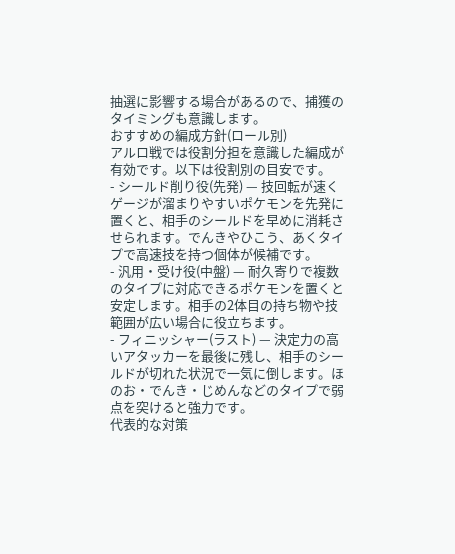抽選に影響する場合があるので、捕獲のタイミングも意識します。
おすすめの編成方針(ロール別)
アルロ戦では役割分担を意識した編成が有効です。以下は役割別の目安です。
- シールド削り役(先発) — 技回転が速くゲージが溜まりやすいポケモンを先発に置くと、相手のシールドを早めに消耗させられます。でんきやひこう、あくタイプで高速技を持つ個体が候補です。
- 汎用・受け役(中盤) — 耐久寄りで複数のタイプに対応できるポケモンを置くと安定します。相手の2体目の持ち物や技範囲が広い場合に役立ちます。
- フィニッシャー(ラスト) — 決定力の高いアタッカーを最後に残し、相手のシールドが切れた状況で一気に倒します。ほのお・でんき・じめんなどのタイプで弱点を突けると強力です。
代表的な対策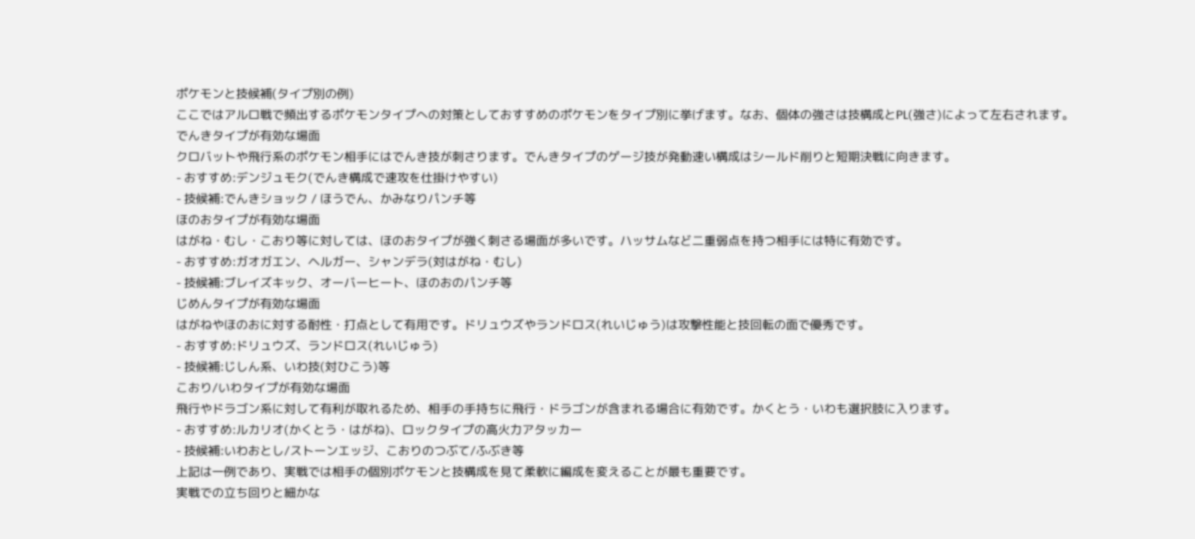ポケモンと技候補(タイプ別の例)
ここではアルロ戦で頻出するポケモンタイプへの対策としておすすめのポケモンをタイプ別に挙げます。なお、個体の強さは技構成とPL(強さ)によって左右されます。
でんきタイプが有効な場面
クロバットや飛行系のポケモン相手にはでんき技が刺さります。でんきタイプのゲージ技が発動速い構成はシールド削りと短期決戦に向きます。
- おすすめ:デンジュモク(でんき構成で速攻を仕掛けやすい)
- 技候補:でんきショック / ほうでん、かみなりパンチ等
ほのおタイプが有効な場面
はがね・むし・こおり等に対しては、ほのおタイプが強く刺さる場面が多いです。ハッサムなど二重弱点を持つ相手には特に有効です。
- おすすめ:ガオガエン、ヘルガー、シャンデラ(対はがね・むし)
- 技候補:ブレイズキック、オーバーヒート、ほのおのパンチ等
じめんタイプが有効な場面
はがねやほのおに対する耐性・打点として有用です。ドリュウズやランドロス(れいじゅう)は攻撃性能と技回転の面で優秀です。
- おすすめ:ドリュウズ、ランドロス(れいじゅう)
- 技候補:じしん系、いわ技(対ひこう)等
こおり/いわタイプが有効な場面
飛行やドラゴン系に対して有利が取れるため、相手の手持ちに飛行・ドラゴンが含まれる場合に有効です。かくとう・いわも選択肢に入ります。
- おすすめ:ルカリオ(かくとう・はがね)、ロックタイプの高火力アタッカー
- 技候補:いわおとし/ストーンエッジ、こおりのつぶて/ふぶき等
上記は一例であり、実戦では相手の個別ポケモンと技構成を見て柔軟に編成を変えることが最も重要です。
実戦での立ち回りと細かな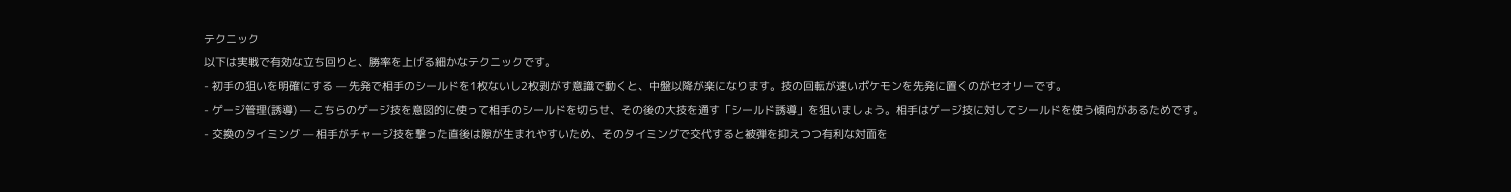テクニック
以下は実戦で有効な立ち回りと、勝率を上げる細かなテクニックです。
- 初手の狙いを明確にする — 先発で相手のシールドを1枚ないし2枚剥がす意識で動くと、中盤以降が楽になります。技の回転が速いポケモンを先発に置くのがセオリーです。
- ゲージ管理(誘導) — こちらのゲージ技を意図的に使って相手のシールドを切らせ、その後の大技を通す「シールド誘導」を狙いましょう。相手はゲージ技に対してシールドを使う傾向があるためです。
- 交換のタイミング — 相手がチャージ技を撃った直後は隙が生まれやすいため、そのタイミングで交代すると被弾を抑えつつ有利な対面を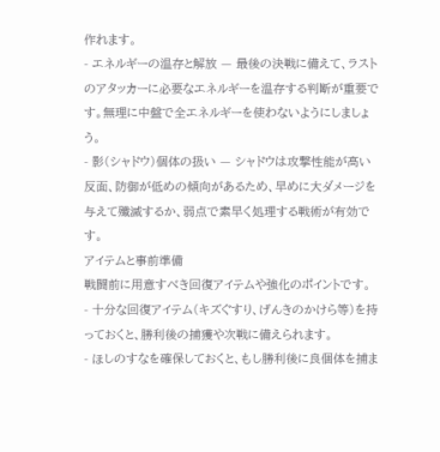作れます。
- エネルギーの温存と解放 — 最後の決戦に備えて、ラストのアタッカーに必要なエネルギーを温存する判断が重要です。無理に中盤で全エネルギーを使わないようにしましょう。
- 影(シャドウ)個体の扱い — シャドウは攻撃性能が高い反面、防御が低めの傾向があるため、早めに大ダメージを与えて殲滅するか、弱点で素早く処理する戦術が有効です。
アイテムと事前準備
戦闘前に用意すべき回復アイテムや強化のポイントです。
- 十分な回復アイテム(キズぐすり、げんきのかけら等)を持っておくと、勝利後の捕獲や次戦に備えられます。
- ほしのすなを確保しておくと、もし勝利後に良個体を捕ま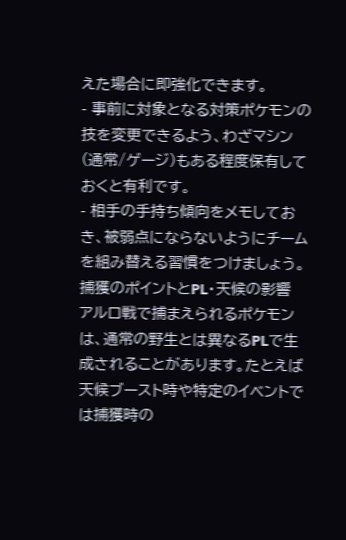えた場合に即強化できます。
- 事前に対象となる対策ポケモンの技を変更できるよう、わざマシン(通常/ゲージ)もある程度保有しておくと有利です。
- 相手の手持ち傾向をメモしておき、被弱点にならないようにチームを組み替える習慣をつけましょう。
捕獲のポイントとPL・天候の影響
アルロ戦で捕まえられるポケモンは、通常の野生とは異なるPLで生成されることがあります。たとえば天候ブースト時や特定のイベントでは捕獲時の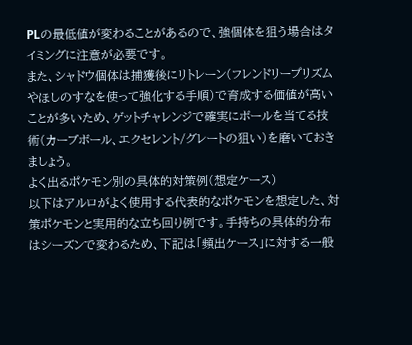PLの最低値が変わることがあるので、強個体を狙う場合はタイミングに注意が必要です。
また、シャドウ個体は捕獲後にリトレーン(フレンドリープリズムやほしのすなを使って強化する手順)で育成する価値が高いことが多いため、ゲットチャレンジで確実にボールを当てる技術(カーブボール、エクセレント/グレートの狙い)を磨いておきましょう。
よく出るポケモン別の具体的対策例(想定ケース)
以下はアルロがよく使用する代表的なポケモンを想定した、対策ポケモンと実用的な立ち回り例です。手持ちの具体的分布はシーズンで変わるため、下記は「頻出ケース」に対する一般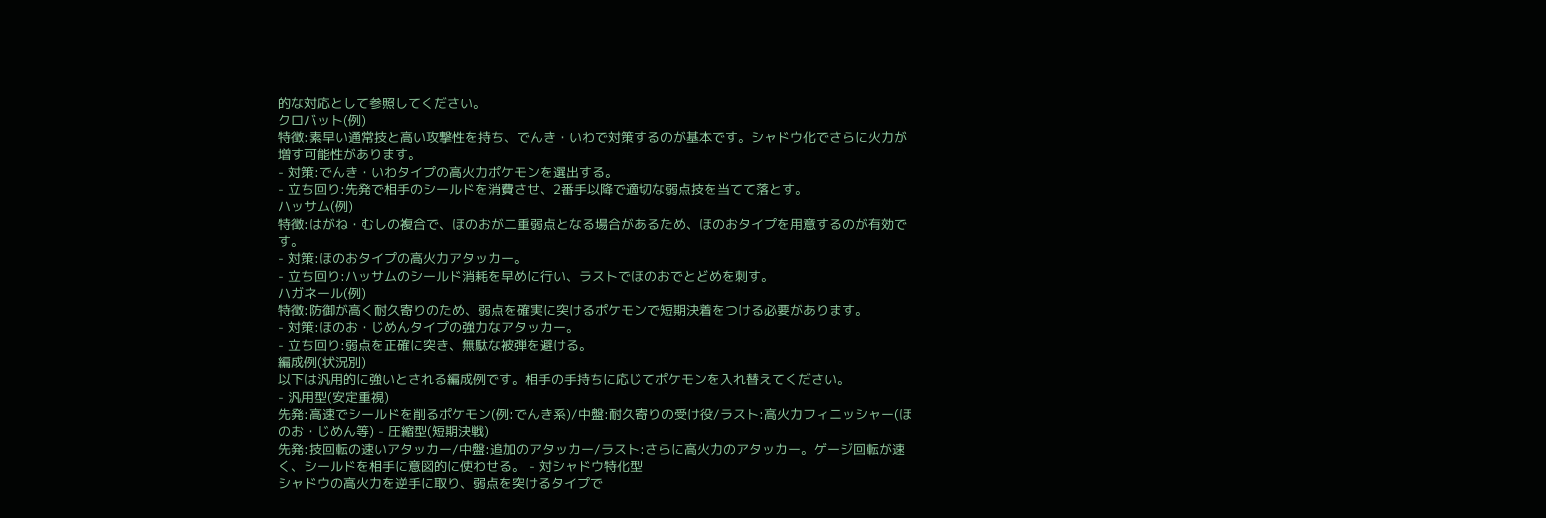的な対応として参照してください。
クロバット(例)
特徴:素早い通常技と高い攻撃性を持ち、でんき・いわで対策するのが基本です。シャドウ化でさらに火力が増す可能性があります。
- 対策:でんき・いわタイプの高火力ポケモンを選出する。
- 立ち回り:先発で相手のシールドを消費させ、2番手以降で適切な弱点技を当てて落とす。
ハッサム(例)
特徴:はがね・むしの複合で、ほのおが二重弱点となる場合があるため、ほのおタイプを用意するのが有効です。
- 対策:ほのおタイプの高火力アタッカー。
- 立ち回り:ハッサムのシールド消耗を早めに行い、ラストでほのおでとどめを刺す。
ハガネール(例)
特徴:防御が高く耐久寄りのため、弱点を確実に突けるポケモンで短期決着をつける必要があります。
- 対策:ほのお・じめんタイプの強力なアタッカー。
- 立ち回り:弱点を正確に突き、無駄な被弾を避ける。
編成例(状況別)
以下は汎用的に強いとされる編成例です。相手の手持ちに応じてポケモンを入れ替えてください。
- 汎用型(安定重視)
先発:高速でシールドを削るポケモン(例:でんき系)/中盤:耐久寄りの受け役/ラスト:高火力フィニッシャー(ほのお・じめん等) - 圧縮型(短期決戦)
先発:技回転の速いアタッカー/中盤:追加のアタッカー/ラスト:さらに高火力のアタッカー。ゲージ回転が速く、シールドを相手に意図的に使わせる。 - 対シャドウ特化型
シャドウの高火力を逆手に取り、弱点を突けるタイプで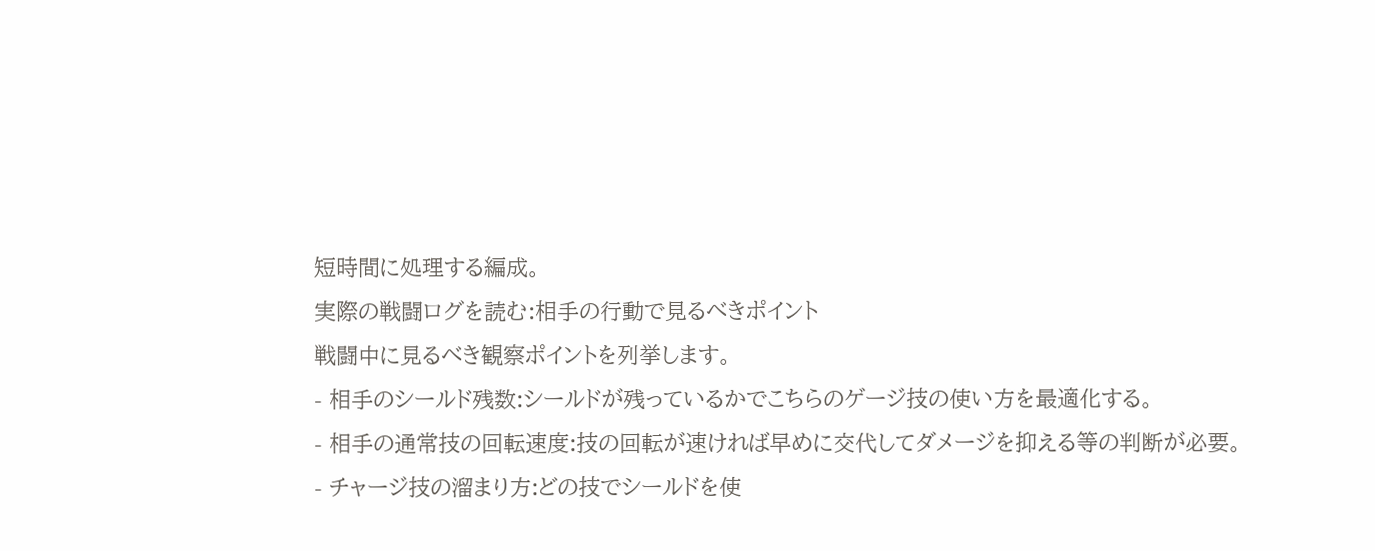短時間に処理する編成。
実際の戦闘ログを読む:相手の行動で見るべきポイント
戦闘中に見るべき観察ポイントを列挙します。
- 相手のシールド残数:シールドが残っているかでこちらのゲージ技の使い方を最適化する。
- 相手の通常技の回転速度:技の回転が速ければ早めに交代してダメージを抑える等の判断が必要。
- チャージ技の溜まり方:どの技でシールドを使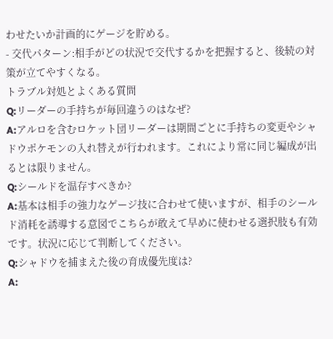わせたいか計画的にゲージを貯める。
- 交代パターン:相手がどの状況で交代するかを把握すると、後続の対策が立てやすくなる。
トラブル対処とよくある質問
Q:リーダーの手持ちが毎回違うのはなぜ?
A:アルロを含むロケット団リーダーは期間ごとに手持ちの変更やシャドウポケモンの入れ替えが行われます。これにより常に同じ編成が出るとは限りません。
Q:シールドを温存すべきか?
A:基本は相手の強力なゲージ技に合わせて使いますが、相手のシールド消耗を誘導する意図でこちらが敢えて早めに使わせる選択肢も有効です。状況に応じて判断してください。
Q:シャドウを捕まえた後の育成優先度は?
A: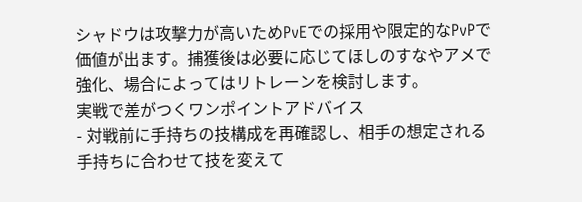シャドウは攻撃力が高いためPvEでの採用や限定的なPvPで価値が出ます。捕獲後は必要に応じてほしのすなやアメで強化、場合によってはリトレーンを検討します。
実戦で差がつくワンポイントアドバイス
- 対戦前に手持ちの技構成を再確認し、相手の想定される手持ちに合わせて技を変えて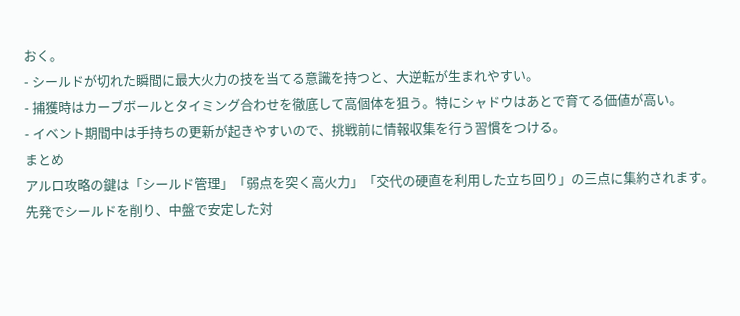おく。
- シールドが切れた瞬間に最大火力の技を当てる意識を持つと、大逆転が生まれやすい。
- 捕獲時はカーブボールとタイミング合わせを徹底して高個体を狙う。特にシャドウはあとで育てる価値が高い。
- イベント期間中は手持ちの更新が起きやすいので、挑戦前に情報収集を行う習慣をつける。
まとめ
アルロ攻略の鍵は「シールド管理」「弱点を突く高火力」「交代の硬直を利用した立ち回り」の三点に集約されます。先発でシールドを削り、中盤で安定した対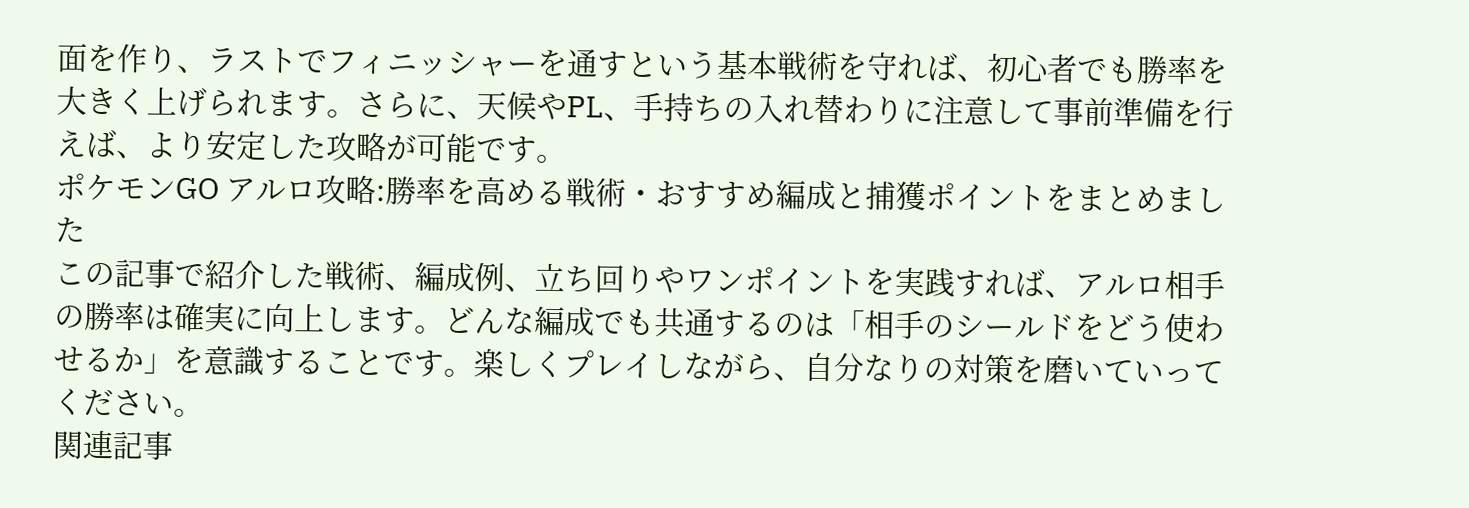面を作り、ラストでフィニッシャーを通すという基本戦術を守れば、初心者でも勝率を大きく上げられます。さらに、天候やPL、手持ちの入れ替わりに注意して事前準備を行えば、より安定した攻略が可能です。
ポケモンGO アルロ攻略:勝率を高める戦術・おすすめ編成と捕獲ポイントをまとめました
この記事で紹介した戦術、編成例、立ち回りやワンポイントを実践すれば、アルロ相手の勝率は確実に向上します。どんな編成でも共通するのは「相手のシールドをどう使わせるか」を意識することです。楽しくプレイしながら、自分なりの対策を磨いていってください。
関連記事